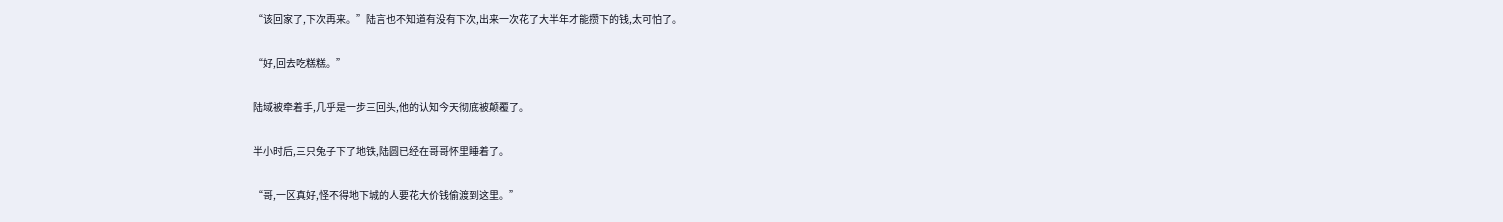“该回家了,下次再来。”陆言也不知道有没有下次,出来一次花了大半年才能攒下的钱,太可怕了。

“好,回去吃糕糕。”

陆域被牵着手,几乎是一步三回头,他的认知今天彻底被颠覆了。

半小时后,三只兔子下了地铁,陆圆已经在哥哥怀里睡着了。

“哥,一区真好,怪不得地下城的人要花大价钱偷渡到这里。”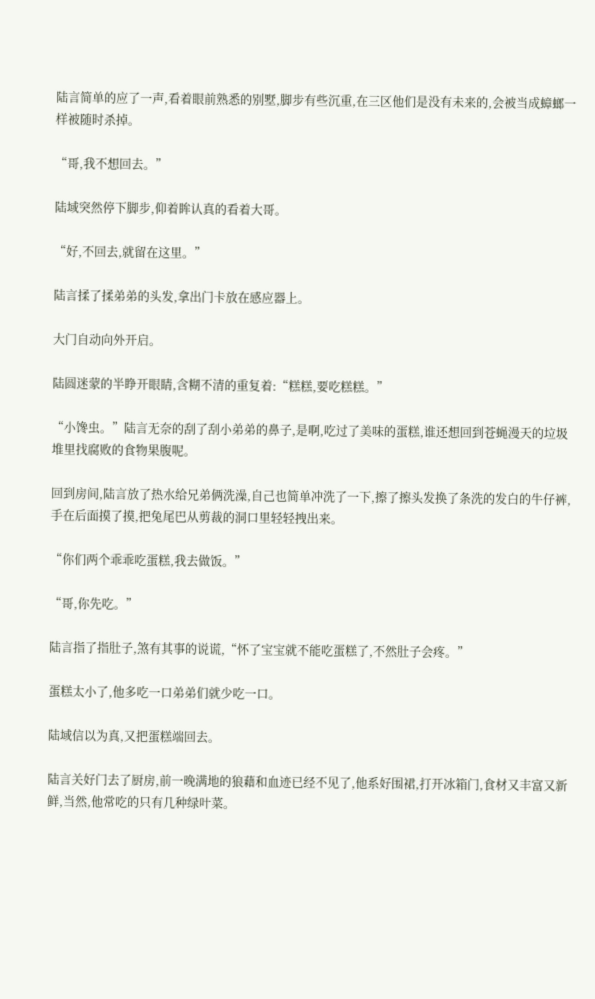陆言简单的应了一声,看着眼前熟悉的别墅,脚步有些沉重,在三区他们是没有未来的,会被当成蟑螂一样被随时杀掉。

“哥,我不想回去。”

陆域突然停下脚步,仰着眸认真的看着大哥。

“好,不回去,就留在这里。”

陆言揉了揉弟弟的头发,拿出门卡放在感应器上。

大门自动向外开启。

陆圆迷蒙的半睁开眼睛,含糊不清的重复着:“糕糕,要吃糕糕。”

“小馋虫。”陆言无奈的刮了刮小弟弟的鼻子,是啊,吃过了美味的蛋糕,谁还想回到苍蝇漫天的垃圾堆里找腐败的食物果腹呢。

回到房间,陆言放了热水给兄弟俩洗澡,自己也简单冲洗了一下,擦了擦头发换了条洗的发白的牛仔裤,手在后面摸了摸,把兔尾巴从剪裁的洞口里轻轻拽出来。

“你们两个乖乖吃蛋糕,我去做饭。”

“哥,你先吃。”

陆言指了指肚子,煞有其事的说谎,“怀了宝宝就不能吃蛋糕了,不然肚子会疼。”

蛋糕太小了,他多吃一口弟弟们就少吃一口。

陆域信以为真,又把蛋糕端回去。

陆言关好门去了厨房,前一晚满地的狼藉和血迹已经不见了,他系好围裙,打开冰箱门,食材又丰富又新鲜,当然,他常吃的只有几种绿叶菜。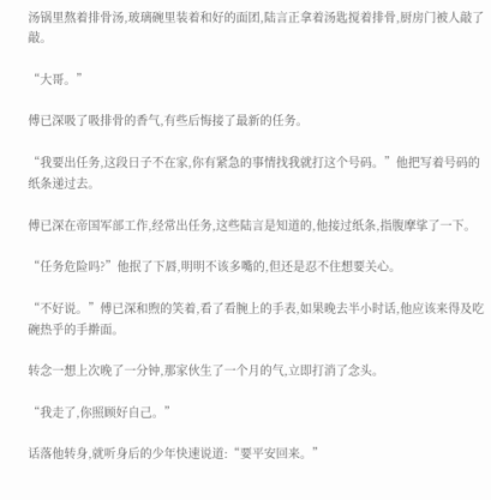汤锅里熬着排骨汤,玻璃碗里装着和好的面团,陆言正拿着汤匙搅着排骨,厨房门被人敲了敲。

“大哥。”

傅已深吸了吸排骨的香气,有些后悔接了最新的任务。

“我要出任务,这段日子不在家,你有紧急的事情找我就打这个号码。”他把写着号码的纸条递过去。

傅已深在帝国军部工作,经常出任务,这些陆言是知道的,他接过纸条,指腹摩挲了一下。

“任务危险吗?”他抿了下唇,明明不该多嘴的,但还是忍不住想要关心。

“不好说。”傅已深和煦的笑着,看了看腕上的手表,如果晚去半小时话,他应该来得及吃碗热乎的手擀面。

转念一想上次晚了一分钟,那家伙生了一个月的气,立即打消了念头。

“我走了,你照顾好自己。”

话落他转身,就听身后的少年快速说道:“要平安回来。”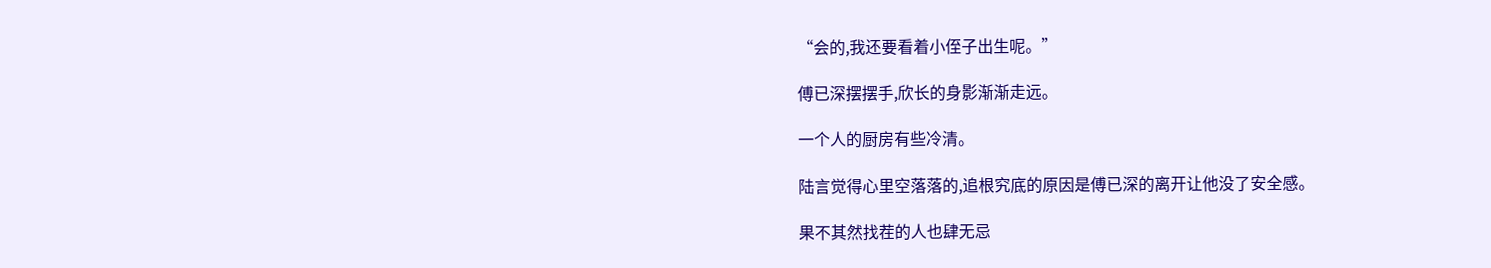“会的,我还要看着小侄子出生呢。”

傅已深摆摆手,欣长的身影渐渐走远。

一个人的厨房有些冷清。

陆言觉得心里空落落的,追根究底的原因是傅已深的离开让他没了安全感。

果不其然找茬的人也肆无忌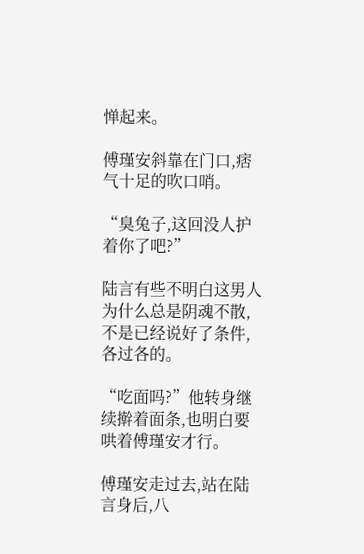惮起来。

傅瑾安斜靠在门口,痞气十足的吹口哨。

“臭兔子,这回没人护着你了吧?”

陆言有些不明白这男人为什么总是阴魂不散,不是已经说好了条件,各过各的。

“吃面吗?”他转身继续擀着面条,也明白要哄着傅瑾安才行。

傅瑾安走过去,站在陆言身后,八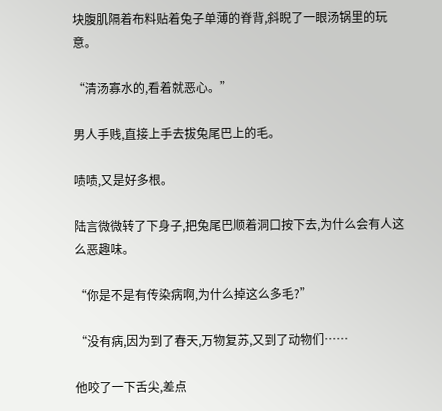块腹肌隔着布料贴着兔子单薄的脊背,斜睨了一眼汤锅里的玩意。

“清汤寡水的,看着就恶心。”

男人手贱,直接上手去拔兔尾巴上的毛。

啧啧,又是好多根。

陆言微微转了下身子,把兔尾巴顺着洞口按下去,为什么会有人这么恶趣味。

“你是不是有传染病啊,为什么掉这么多毛?”

“没有病,因为到了春天,万物复苏,又到了动物们……

他咬了一下舌尖,差点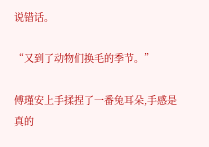说错话。

“又到了动物们换毛的季节。”

傅瑾安上手揉捏了一番兔耳朵,手感是真的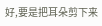好,要是把耳朵剪下来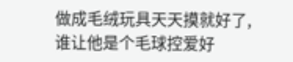做成毛绒玩具天天摸就好了,谁让他是个毛球控爱好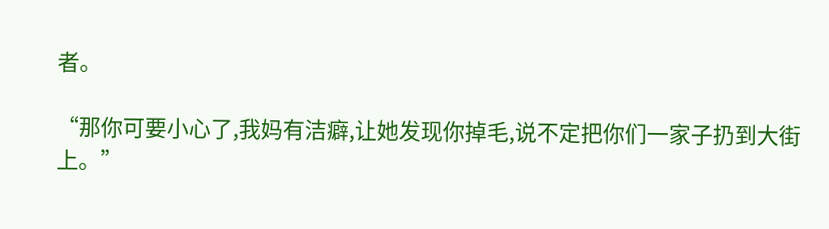者。

“那你可要小心了,我妈有洁癖,让她发现你掉毛,说不定把你们一家子扔到大街上。”